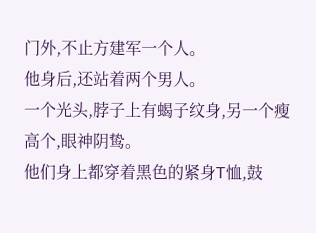门外,不止方建军一个人。
他身后,还站着两个男人。
一个光头,脖子上有蝎子纹身,另一个瘦高个,眼神阴鸷。
他们身上都穿着黑色的紧身T恤,鼓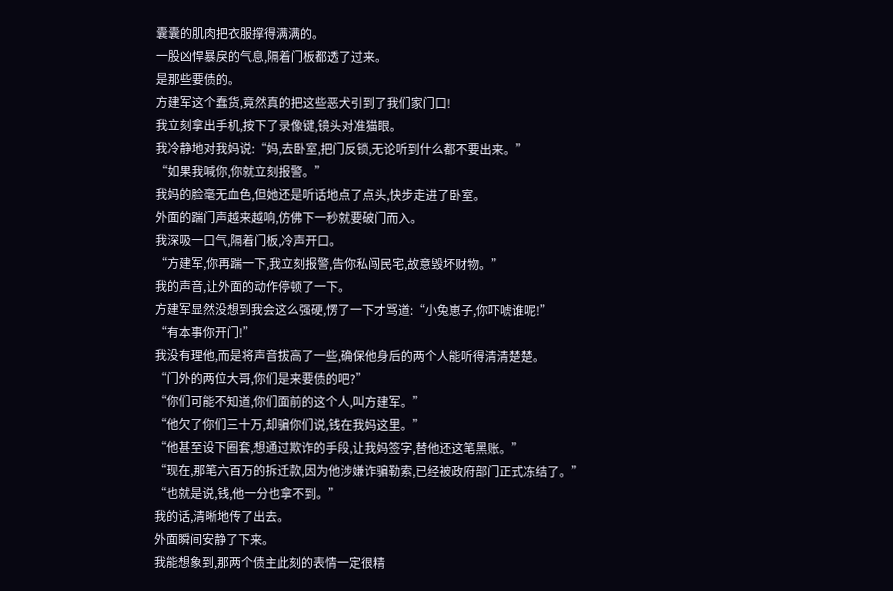囊囊的肌肉把衣服撑得满满的。
一股凶悍暴戾的气息,隔着门板都透了过来。
是那些要债的。
方建军这个蠢货,竟然真的把这些恶犬引到了我们家门口!
我立刻拿出手机,按下了录像键,镜头对准猫眼。
我冷静地对我妈说:“妈,去卧室,把门反锁,无论听到什么都不要出来。”
“如果我喊你,你就立刻报警。”
我妈的脸毫无血色,但她还是听话地点了点头,快步走进了卧室。
外面的踹门声越来越响,仿佛下一秒就要破门而入。
我深吸一口气,隔着门板,冷声开口。
“方建军,你再踹一下,我立刻报警,告你私闯民宅,故意毁坏财物。”
我的声音,让外面的动作停顿了一下。
方建军显然没想到我会这么强硬,愣了一下才骂道:“小兔崽子,你吓唬谁呢!”
“有本事你开门!”
我没有理他,而是将声音拔高了一些,确保他身后的两个人能听得清清楚楚。
“门外的两位大哥,你们是来要债的吧?”
“你们可能不知道,你们面前的这个人,叫方建军。”
“他欠了你们三十万,却骗你们说,钱在我妈这里。”
“他甚至设下圈套,想通过欺诈的手段,让我妈签字,替他还这笔黑账。”
“现在,那笔六百万的拆迁款,因为他涉嫌诈骗勒索,已经被政府部门正式冻结了。”
“也就是说,钱,他一分也拿不到。”
我的话,清晰地传了出去。
外面瞬间安静了下来。
我能想象到,那两个债主此刻的表情一定很精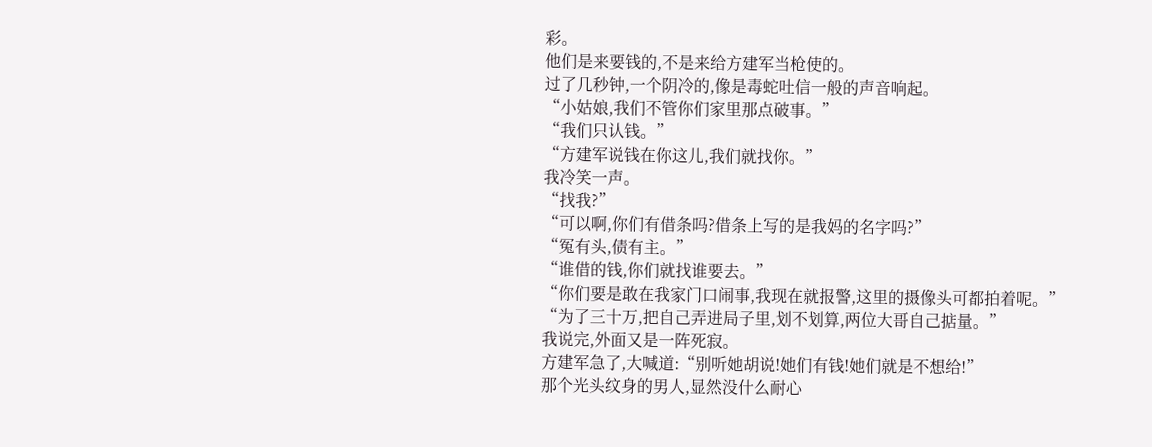彩。
他们是来要钱的,不是来给方建军当枪使的。
过了几秒钟,一个阴冷的,像是毒蛇吐信一般的声音响起。
“小姑娘,我们不管你们家里那点破事。”
“我们只认钱。”
“方建军说钱在你这儿,我们就找你。”
我冷笑一声。
“找我?”
“可以啊,你们有借条吗?借条上写的是我妈的名字吗?”
“冤有头,债有主。”
“谁借的钱,你们就找谁要去。”
“你们要是敢在我家门口闹事,我现在就报警,这里的摄像头可都拍着呢。”
“为了三十万,把自己弄进局子里,划不划算,两位大哥自己掂量。”
我说完,外面又是一阵死寂。
方建军急了,大喊道:“别听她胡说!她们有钱!她们就是不想给!”
那个光头纹身的男人,显然没什么耐心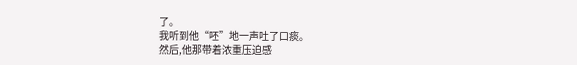了。
我听到他“呸”地一声吐了口痰。
然后,他那带着浓重压迫感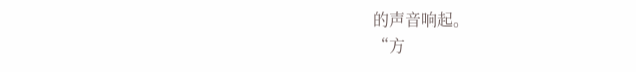的声音响起。
“方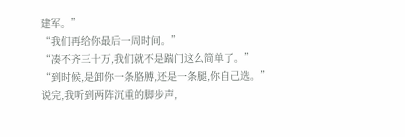建军。”
“我们再给你最后一周时间。”
“凑不齐三十万,我们就不是踹门这么简单了。”
“到时候,是卸你一条胳膊,还是一条腿,你自己选。”
说完,我听到两阵沉重的脚步声,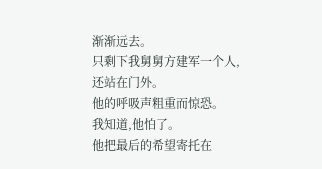渐渐远去。
只剩下我舅舅方建军一个人,还站在门外。
他的呼吸声粗重而惊恐。
我知道,他怕了。
他把最后的希望寄托在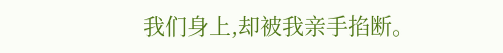我们身上,却被我亲手掐断。